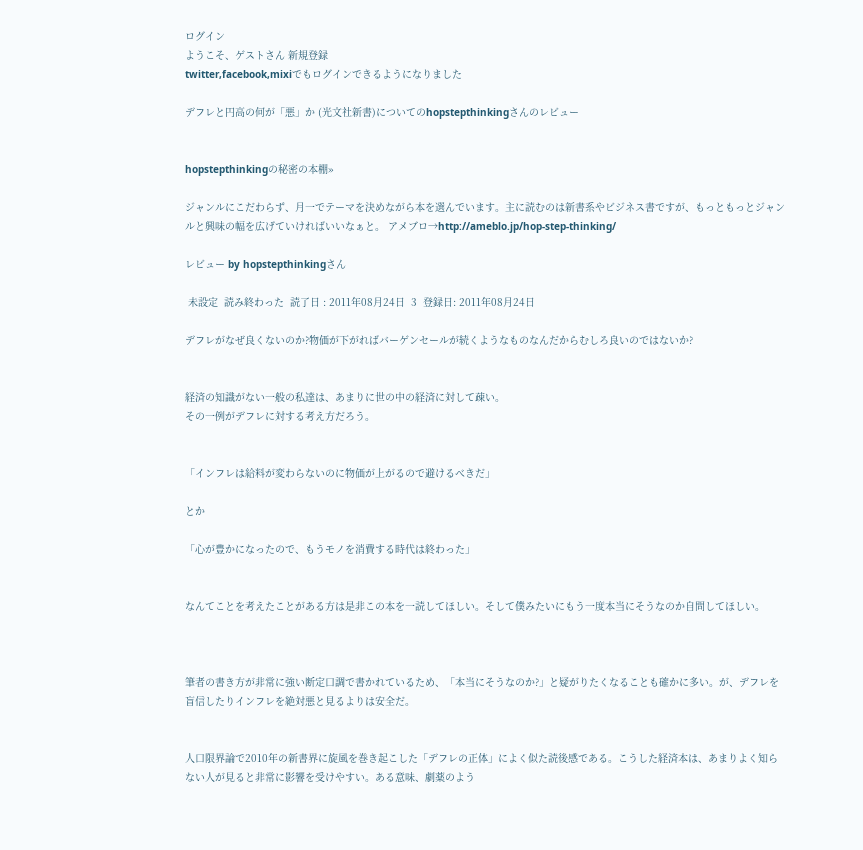ログイン
ようこそ、ゲストさん 新規登録
twitter,facebook,mixiでもログインできるようになりました

デフレと円高の何が「悪」か (光文社新書)についてのhopstepthinkingさんのレビュー


hopstepthinkingの秘密の本棚»

ジャンルにこだわらず、月一でテーマを決めながら本を選んでいます。主に読むのは新書系やビジネス書ですが、もっともっとジャンルと興味の幅を広げていければいいなぁと。 アメブロ→http://ameblo.jp/hop-step-thinking/

レビュー by hopstepthinkingさん

 未設定  読み終わった  読了日 : 2011年08月24日  3  登録日: 2011年08月24日

デフレがなぜ良くないのか?物価が下がればバーゲンセールが続くようなものなんだからむしろ良いのではないか?


経済の知識がない一般の私達は、あまりに世の中の経済に対して疎い。
その一例がデフレに対する考え方だろう。


「インフレは給料が変わらないのに物価が上がるので避けるべきだ」

とか

「心が豊かになったので、もうモノを消費する時代は終わった」


なんてことを考えたことがある方は是非この本を一読してほしい。そして僕みたいにもう一度本当にそうなのか自問してほしい。



筆者の書き方が非常に強い断定口調で書かれているため、「本当にそうなのか?」と疑がりたくなることも確かに多い。が、デフレを盲信したりインフレを絶対悪と見るよりは安全だ。


人口限界論で2010年の新書界に旋風を巻き起こした「デフレの正体」によく似た読後感である。こうした経済本は、あまりよく知らない人が見ると非常に影響を受けやすい。ある意味、劇薬のよう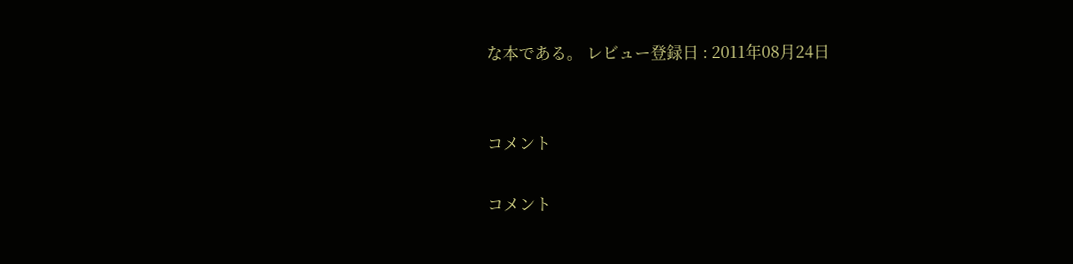な本である。 レビュー登録日 : 2011年08月24日


コメント

コメント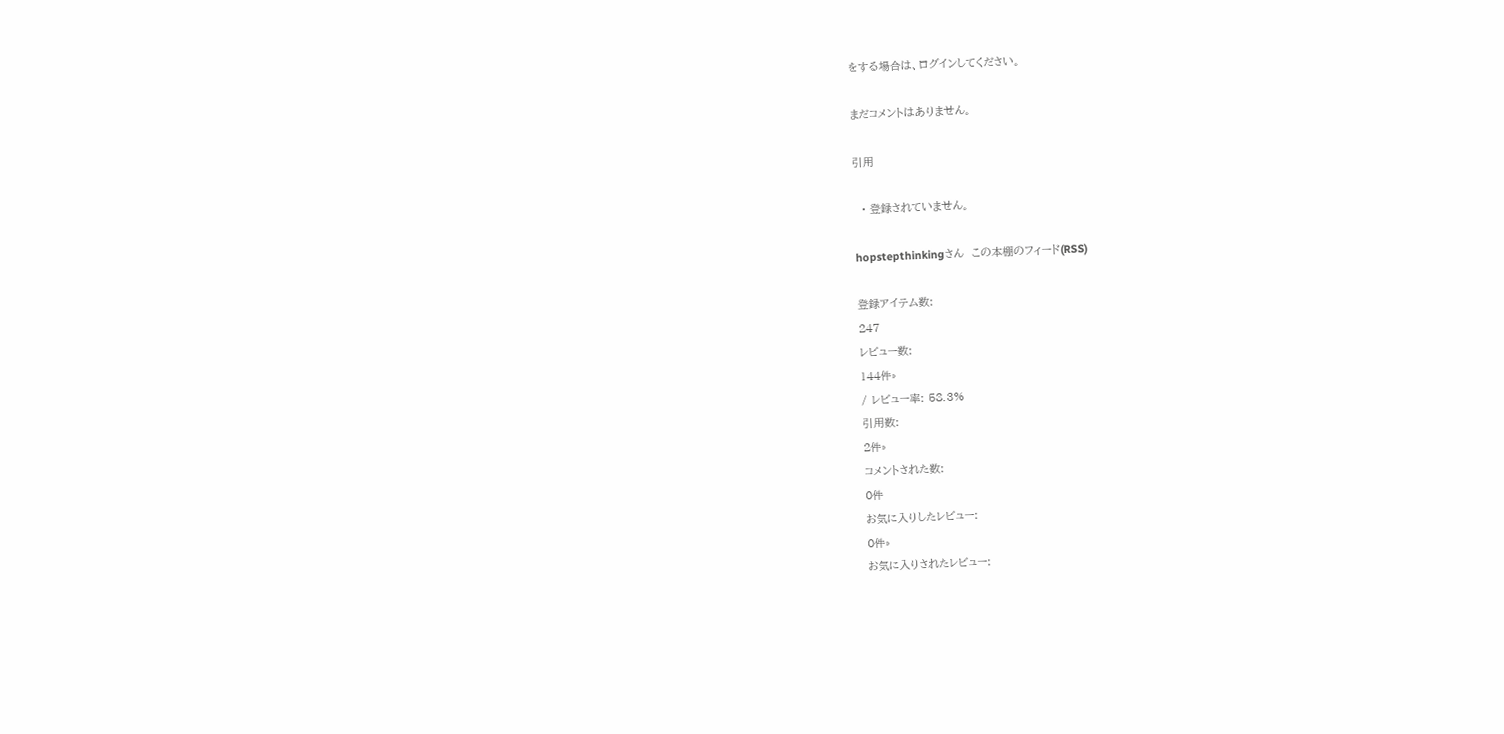をする場合は、ログインしてください。

まだコメントはありません。

引用

  • 登録されていません。

hopstepthinkingさん  この本棚のフィード(RSS)

登録アイテム数:
247
レビュー数:
144件»
/ レビュー率: 58.3%
引用数:
2件»
コメントされた数:
0件
お気に入りしたレビュー:
0件»
お気に入りされたレビュー: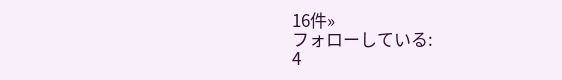16件»
フォローしている:
4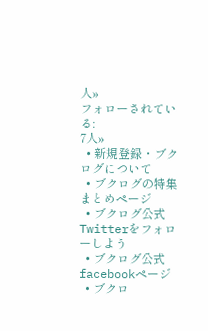人»
フォローされている:
7人»
  • 新規登録・ブクログについて
  • ブクログの特集まとめページ
  • ブクログ公式Twitterをフォローしよう
  • ブクログ公式facebookページ
  • ブクロ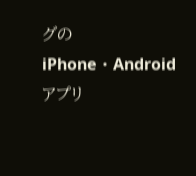グのiPhone・Androidアプリ